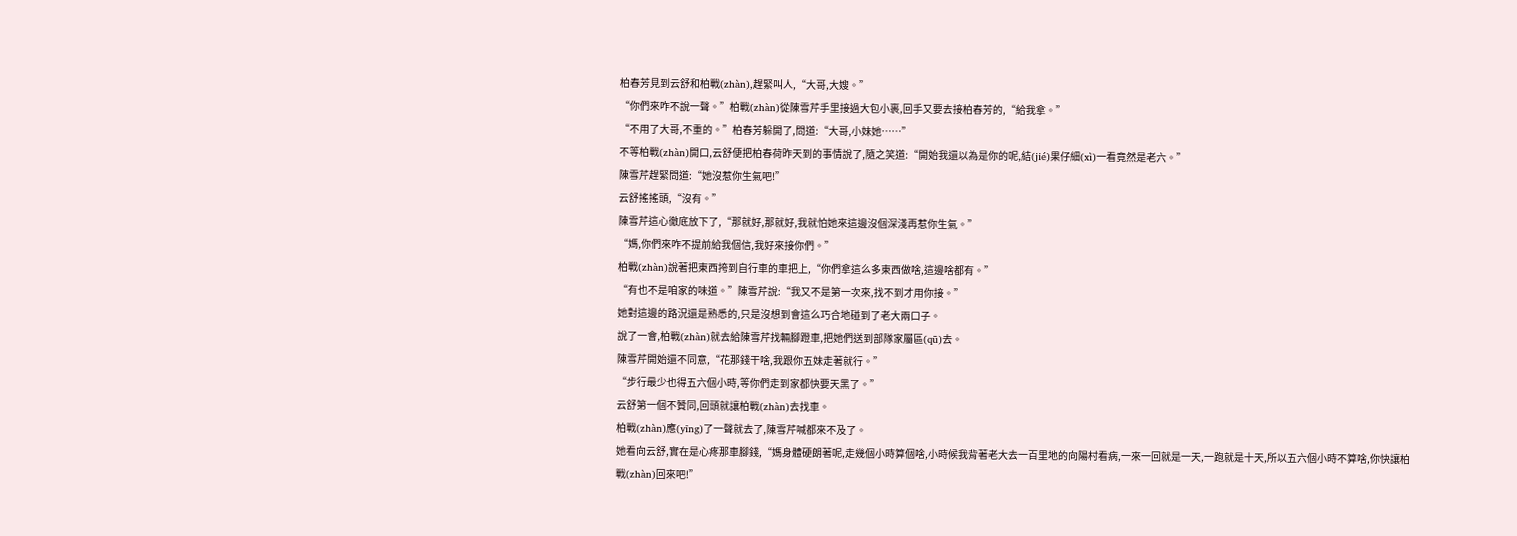柏春芳見到云舒和柏戰(zhàn),趕緊叫人,“大哥,大嫂。”
“你們來咋不說一聲。”柏戰(zhàn)從陳雪芹手里接過大包小裹,回手又要去接柏春芳的,“給我拿。”
“不用了大哥,不重的。”柏春芳躲開了,問道:“大哥,小妹她……”
不等柏戰(zhàn)開口,云舒便把柏春荷昨天到的事情說了,隨之笑道:“開始我還以為是你的呢,結(jié)果仔細(xì)一看竟然是老六。”
陳雪芹趕緊問道:“她沒惹你生氣吧!”
云舒搖搖頭,“沒有。”
陳雪芹這心徹底放下了,“那就好,那就好,我就怕她來這邊沒個深淺再惹你生氣。”
“媽,你們來咋不提前給我個信,我好來接你們。”
柏戰(zhàn)說著把東西挎到自行車的車把上,“你們拿這么多東西做啥,這邊啥都有。”
“有也不是咱家的味道。”陳雪芹說:“我又不是第一次來,找不到才用你接。”
她對這邊的路況還是熟悉的,只是沒想到會這么巧合地碰到了老大兩口子。
說了一會,柏戰(zhàn)就去給陳雪芹找輛腳蹬車,把她們送到部隊家屬區(qū)去。
陳雪芹開始還不同意,“花那錢干啥,我跟你五妹走著就行。”
“步行最少也得五六個小時,等你們走到家都快要天黑了。”
云舒第一個不贊同,回頭就讓柏戰(zhàn)去找車。
柏戰(zhàn)應(yīng)了一聲就去了,陳雪芹喊都來不及了。
她看向云舒,實在是心疼那車腳錢,“媽身體硬朗著呢,走幾個小時算個啥,小時候我背著老大去一百里地的向陽村看病,一來一回就是一天,一跑就是十天,所以五六個小時不算啥,你快讓柏戰(zhàn)回來吧!”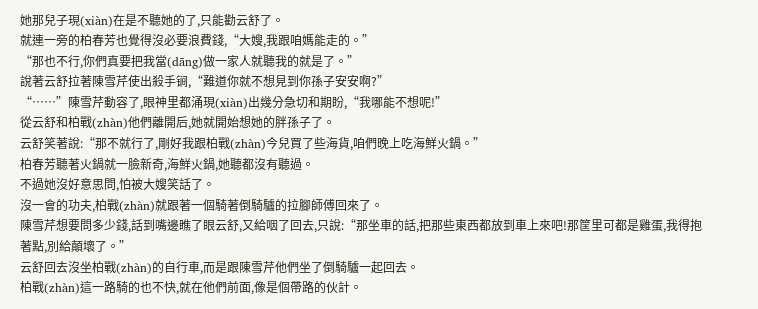她那兒子現(xiàn)在是不聽她的了,只能勸云舒了。
就連一旁的柏春芳也覺得沒必要浪費錢,“大嫂,我跟咱媽能走的。”
“那也不行,你們真要把我當(dāng)做一家人就聽我的就是了。”
說著云舒拉著陳雪芹使出殺手锏,“難道你就不想見到你孫子安安啊?”
“……”陳雪芹動容了,眼神里都涌現(xiàn)出幾分急切和期盼,“我哪能不想呢!”
從云舒和柏戰(zhàn)他們離開后,她就開始想她的胖孫子了。
云舒笑著說:“那不就行了,剛好我跟柏戰(zhàn)今兒買了些海貨,咱們晚上吃海鮮火鍋。”
柏春芳聽著火鍋就一臉新奇,海鮮火鍋,她聽都沒有聽過。
不過她沒好意思問,怕被大嫂笑話了。
沒一會的功夫,柏戰(zhàn)就跟著一個騎著倒騎驢的拉腳師傅回來了。
陳雪芹想要問多少錢,話到嘴邊瞧了眼云舒,又給咽了回去,只說:“那坐車的話,把那些東西都放到車上來吧!那筐里可都是雞蛋,我得抱著點,別給顛壞了。”
云舒回去沒坐柏戰(zhàn)的自行車,而是跟陳雪芹他們坐了倒騎驢一起回去。
柏戰(zhàn)這一路騎的也不快,就在他們前面,像是個帶路的伙計。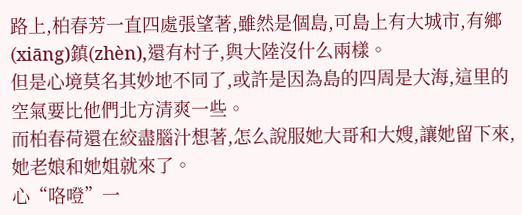路上,柏春芳一直四處張望著,雖然是個島,可島上有大城市,有鄉(xiāng)鎮(zhèn),還有村子,與大陸沒什么兩樣。
但是心境莫名其妙地不同了,或許是因為島的四周是大海,這里的空氣要比他們北方清爽一些。
而柏春荷還在絞盡腦汁想著,怎么說服她大哥和大嫂,讓她留下來,她老娘和她姐就來了。
心“咯噔”一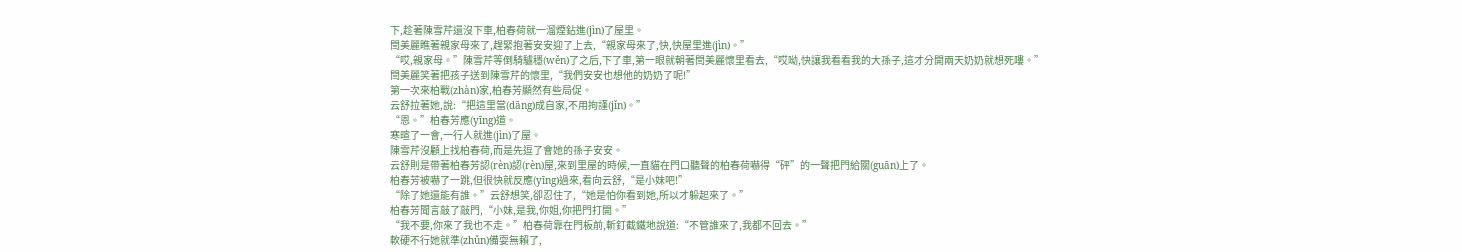下,趁著陳雪芹還沒下車,柏春荷就一溜煙鉆進(jìn)了屋里。
閆美麗瞧著親家母來了,趕緊抱著安安迎了上去,“親家母來了,快,快屋里進(jìn)。”
“哎,親家母。”陳雪芹等倒騎驢穩(wěn)了之后,下了車,第一眼就朝著閆美麗懷里看去,“哎呦,快讓我看看我的大孫子,這才分開兩天奶奶就想死嘍。”
閆美麗笑著把孩子送到陳雪芹的懷里,“我們安安也想他的奶奶了呢!”
第一次來柏戰(zhàn)家,柏春芳顯然有些局促。
云舒拉著她,說:“把這里當(dāng)成自家,不用拘謹(jǐn)。”
“恩。”柏春芳應(yīng)道。
寒暄了一會,一行人就進(jìn)了屋。
陳雪芹沒顧上找柏春荷,而是先逗了會她的孫子安安。
云舒則是帶著柏春芳認(rèn)認(rèn)屋,來到里屋的時候,一直貓在門口聽聲的柏春荷嚇得“砰”的一聲把門給關(guān)上了。
柏春芳被嚇了一跳,但很快就反應(yīng)過來,看向云舒,“是小妹吧!”
“除了她還能有誰。”云舒想笑,卻忍住了,“她是怕你看到她,所以才躲起來了。”
柏春芳聞言敲了敲門,“小妹,是我,你姐,你把門打開。”
“我不要,你來了我也不走。”柏春荷靠在門板前,斬釘截鐵地說道:“不管誰來了,我都不回去。”
軟硬不行她就準(zhǔn)備耍無賴了,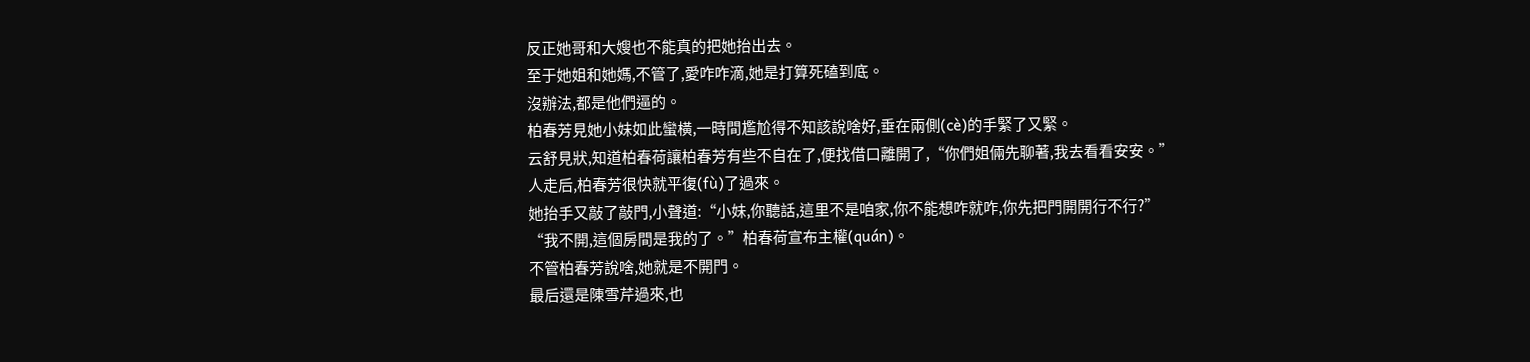反正她哥和大嫂也不能真的把她抬出去。
至于她姐和她媽,不管了,愛咋咋滴,她是打算死磕到底。
沒辦法,都是他們逼的。
柏春芳見她小妹如此蠻橫,一時間尷尬得不知該說啥好,垂在兩側(cè)的手緊了又緊。
云舒見狀,知道柏春荷讓柏春芳有些不自在了,便找借口離開了,“你們姐倆先聊著,我去看看安安。”
人走后,柏春芳很快就平復(fù)了過來。
她抬手又敲了敲門,小聲道:“小妹,你聽話,這里不是咱家,你不能想咋就咋,你先把門開開行不行?”
“我不開,這個房間是我的了。”柏春荷宣布主權(quán)。
不管柏春芳說啥,她就是不開門。
最后還是陳雪芹過來,也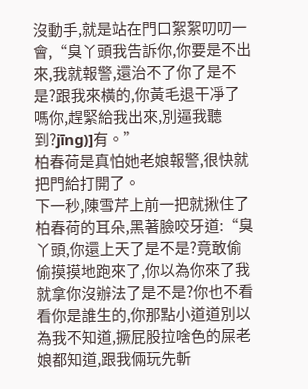沒動手,就是站在門口絮絮叨叨一會,“臭丫頭我告訴你,你要是不出來,我就報警,還治不了你了是不是?跟我來橫的,你黃毛退干凈了嗎你,趕緊給我出來,別逼我聽到?jīng)]有。”
柏春荷是真怕她老娘報警,很快就把門給打開了。
下一秒,陳雪芹上前一把就揪住了柏春荷的耳朵,黑著臉咬牙道:“臭丫頭,你還上天了是不是?竟敢偷偷摸摸地跑來了,你以為你來了我就拿你沒辦法了是不是?你也不看看你是誰生的,你那點小道道別以為我不知道,撅屁股拉啥色的屎老娘都知道,跟我倆玩先斬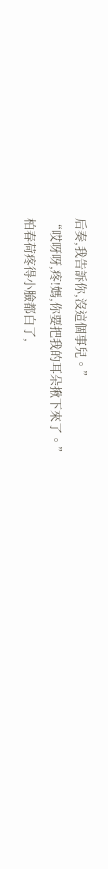后奏,我告訴你,沒這個事兒。”
“哎呀呀,疼!媽,你要把我的耳朵揪下來了。”
柏春荷疼得小臉都白了,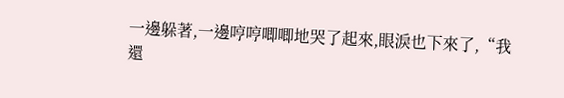一邊躲著,一邊哼哼唧唧地哭了起來,眼淚也下來了,“我還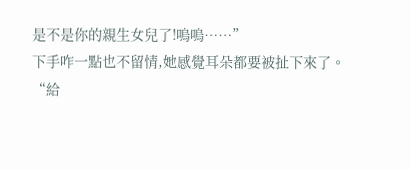是不是你的親生女兒了!嗚嗚……”
下手咋一點也不留情,她感覺耳朵都要被扯下來了。
“給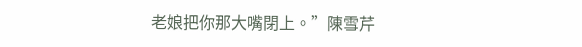老娘把你那大嘴閉上。”陳雪芹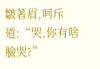皺著眉,呵斥道:“哭,你有啥臉哭?”